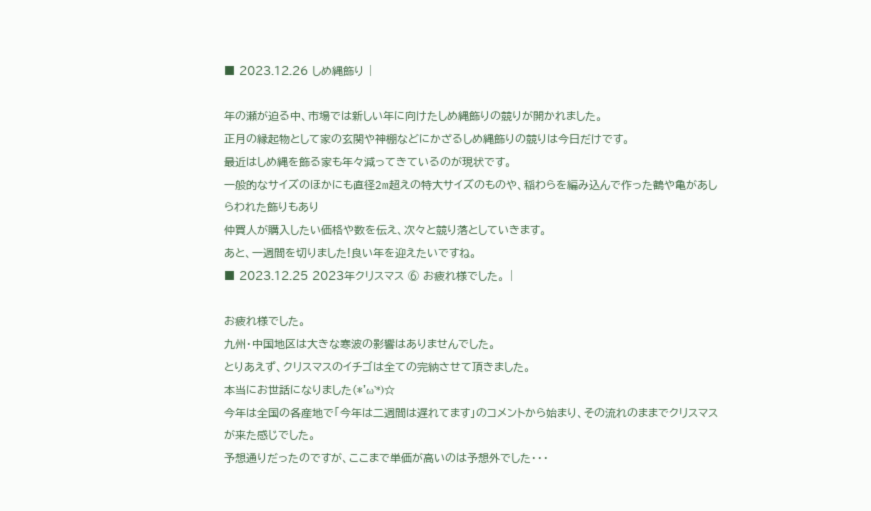■ 2023.12.26 しめ縄飾り |

年の瀬が迫る中、市場では新しい年に向けたしめ縄飾りの競りが開かれました。
正月の縁起物として家の玄関や神棚などにかざるしめ縄飾りの競りは今日だけです。
最近はしめ縄を飾る家も年々減ってきているのが現状です。
一般的なサイズのほかにも直径2m超えの特大サイズのものや、稲わらを編み込んで作った鶴や亀があしらわれた飾りもあり
仲買人が購入したい価格や数を伝え、次々と競り落としていきます。
あと、一週間を切りました!良い年を迎えたいですね。
■ 2023.12.25 2023年クリスマス ⑥ お疲れ様でした。 |

お疲れ様でした。
九州・中国地区は大きな寒波の影響はありませんでした。
とりあえず、クリスマスのイチゴは全ての完納させて頂きました。
本当にお世話になりました(*'ω'*)☆
今年は全国の各産地で「今年は二週間は遅れてます」のコメントから始まり、その流れのままでクリスマスが来た感じでした。
予想通りだったのですが、ここまで単価が高いのは予想外でした・・・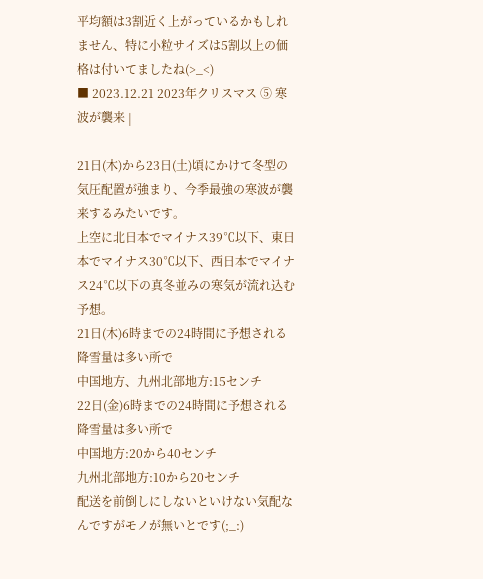平均額は3割近く上がっているかもしれません、特に小粒サイズは5割以上の価格は付いてましたね(>_<)
■ 2023.12.21 2023年クリスマス ⑤ 寒波が襲来 |

21日(木)から23日(土)頃にかけて冬型の気圧配置が強まり、今季最強の寒波が襲来するみたいです。
上空に北日本でマイナス39℃以下、東日本でマイナス30℃以下、西日本でマイナス24℃以下の真冬並みの寒気が流れ込む予想。
21日(木)6時までの24時間に予想される降雪量は多い所で
中国地方、九州北部地方:15センチ
22日(金)6時までの24時間に予想される降雪量は多い所で
中国地方:20から40センチ
九州北部地方:10から20センチ
配送を前倒しにしないといけない気配なんですがモノが無いとです(;_:)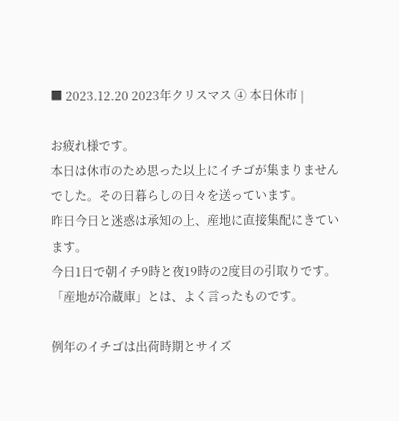■ 2023.12.20 2023年クリスマス ④ 本日休市 |

お疲れ様です。
本日は休市のため思った以上にイチゴが集まりませんでした。その日暮らしの日々を送っています。
昨日今日と迷惑は承知の上、産地に直接集配にきています。
今日1日で朝イチ9時と夜19時の2度目の引取りです。
「産地が冷蔵庫」とは、よく言ったものです。

例年のイチゴは出荷時期とサイズ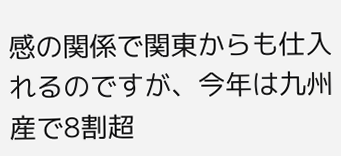感の関係で関東からも仕入れるのですが、今年は九州産で8割超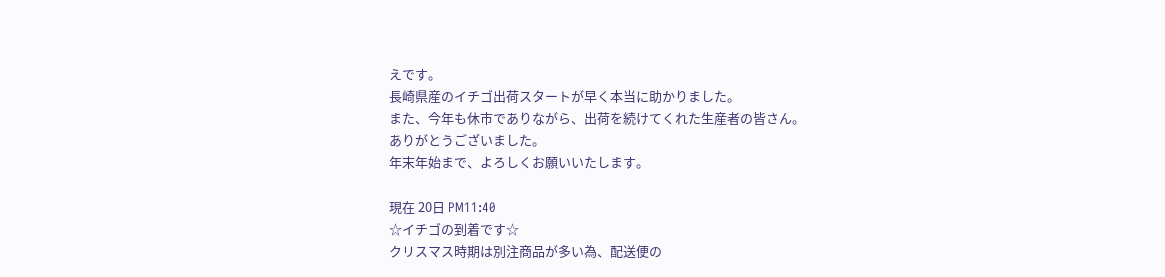えです。
長崎県産のイチゴ出荷スタートが早く本当に助かりました。
また、今年も休市でありながら、出荷を続けてくれた生産者の皆さん。
ありがとうございました。
年末年始まで、よろしくお願いいたします。

現在 20日 PM11:40
☆イチゴの到着です☆
クリスマス時期は別注商品が多い為、配送便の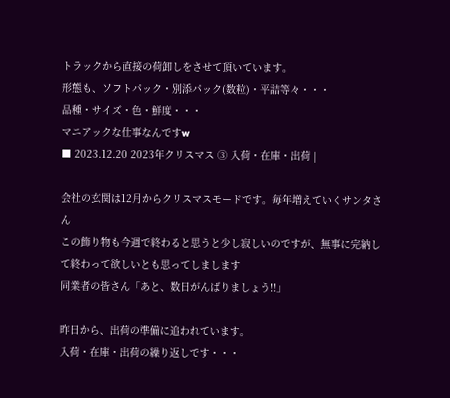トラックから直接の荷卸しをさせて頂いています。
形態も、ソフトパック・別添パック(数粒)・平詰等々・・・
品種・サイズ・色・鮮度・・・
マニアックな仕事なんですw
■ 2023.12.20 2023年クリスマス ③ 入荷・在庫・出荷 |

会社の玄関は12月からクリスマスモードです。毎年増えていくサンタさん
この飾り物も今週で終わると思うと少し寂しいのですが、無事に完納して終わって欲しいとも思ってしまします
同業者の皆さん「あと、数日がんばりましょう‼」

昨日から、出荷の準備に追われています。
入荷・在庫・出荷の繰り返しです・・・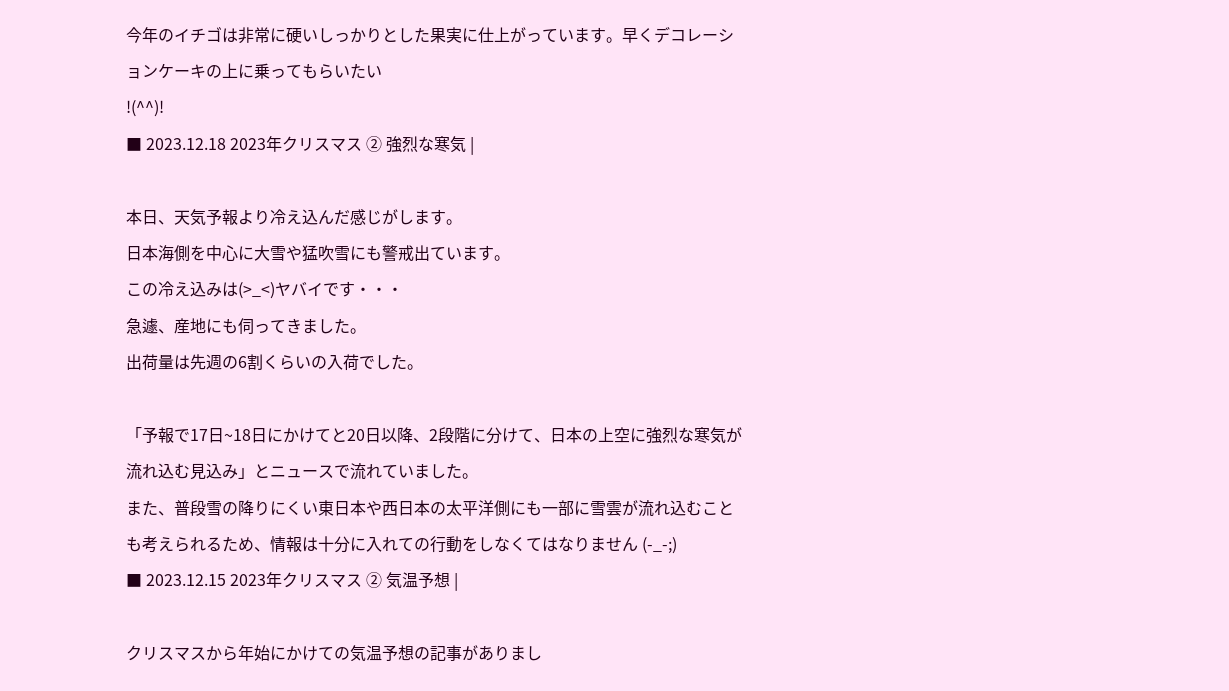今年のイチゴは非常に硬いしっかりとした果実に仕上がっています。早くデコレーションケーキの上に乗ってもらいたい
!(^^)!
■ 2023.12.18 2023年クリスマス ② 強烈な寒気 |

本日、天気予報より冷え込んだ感じがします。
日本海側を中心に大雪や猛吹雪にも警戒出ています。
この冷え込みは(>_<)ヤバイです・・・
急遽、産地にも伺ってきました。
出荷量は先週の6割くらいの入荷でした。

「予報で17日~18日にかけてと20日以降、2段階に分けて、日本の上空に強烈な寒気が流れ込む見込み」とニュースで流れていました。
また、普段雪の降りにくい東日本や西日本の太平洋側にも一部に雪雲が流れ込むことも考えられるため、情報は十分に入れての行動をしなくてはなりません (-_-;)
■ 2023.12.15 2023年クリスマス ② 気温予想 |

クリスマスから年始にかけての気温予想の記事がありまし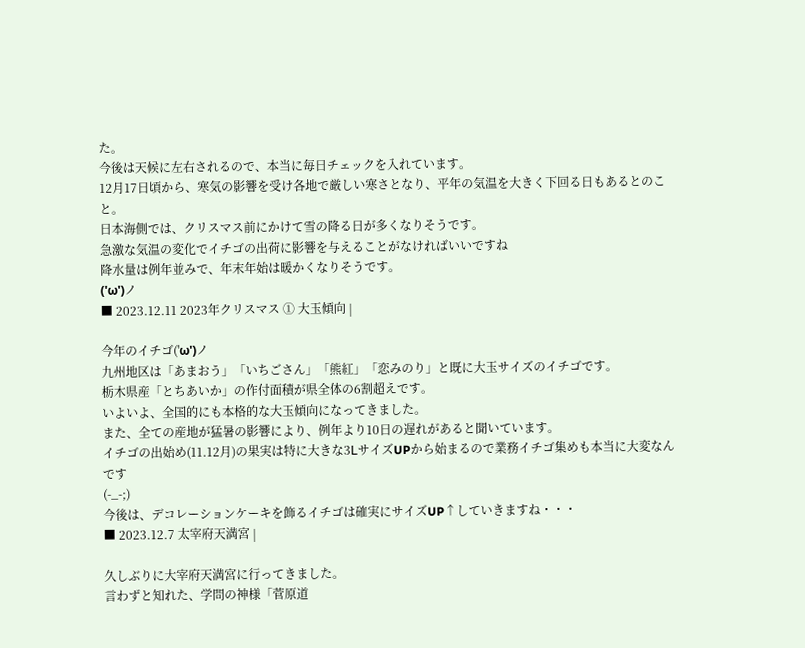た。
今後は天候に左右されるので、本当に毎日チェックを入れています。
12月17日頃から、寒気の影響を受け各地で厳しい寒さとなり、平年の気温を大きく下回る日もあるとのこと。
日本海側では、クリスマス前にかけて雪の降る日が多くなりそうです。
急激な気温の変化でイチゴの出荷に影響を与えることがなければいいですね
降水量は例年並みで、年末年始は暖かくなりそうです。
('ω')ノ
■ 2023.12.11 2023年クリスマス ① 大玉傾向 |

今年のイチゴ('ω')ノ
九州地区は「あまおう」「いちごさん」「熊紅」「恋みのり」と既に大玉サイズのイチゴです。
栃木県産「とちあいか」の作付面積が県全体の6割超えです。
いよいよ、全国的にも本格的な大玉傾向になってきました。
また、全ての産地が猛暑の影響により、例年より10日の遅れがあると聞いています。
イチゴの出始め(11.12月)の果実は特に大きな3ⅬサイズUPから始まるので業務イチゴ集めも本当に大変なんです
(-_-;)
今後は、デコレーションケーキを飾るイチゴは確実にサイズUP↑していきますね・・・
■ 2023.12.7 太宰府天満宮 |

久しぶりに大宰府天満宮に行ってきました。
言わずと知れた、学問の神様「菅原道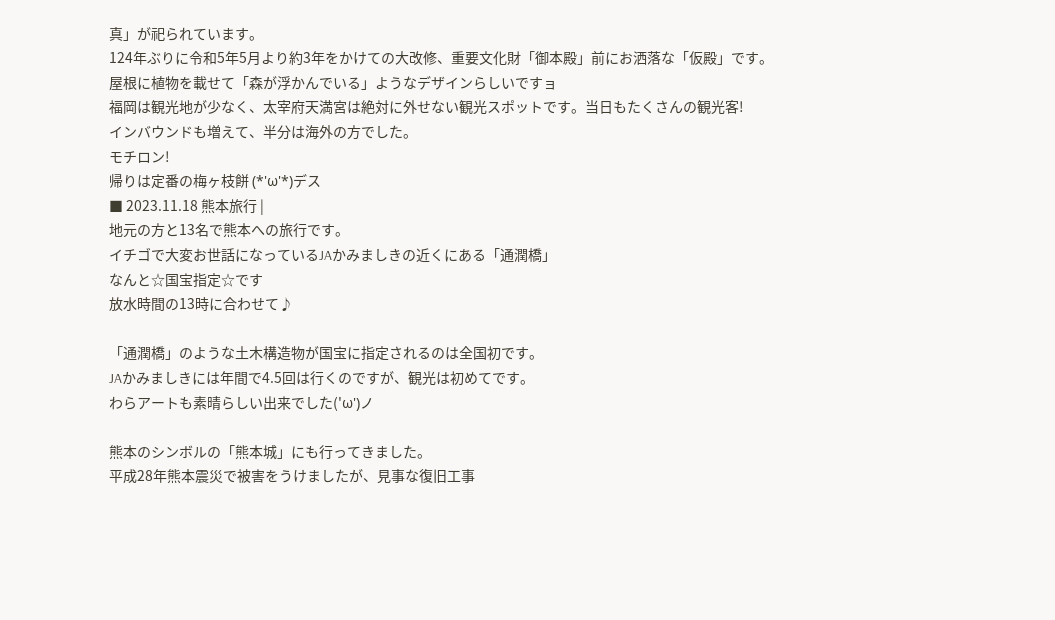真」が祀られています。
124年ぶりに令和5年5月より約3年をかけての大改修、重要文化財「御本殿」前にお洒落な「仮殿」です。
屋根に植物を載せて「森が浮かんでいる」ようなデザインらしいですョ
福岡は観光地が少なく、太宰府天満宮は絶対に外せない観光スポットです。当日もたくさんの観光客!
インバウンドも増えて、半分は海外の方でした。
モチロン!
帰りは定番の梅ヶ枝餅 (*'ω'*)デス
■ 2023.11.18 熊本旅行 |
地元の方と13名で熊本への旅行です。
イチゴで大変お世話になっているJAかみましきの近くにある「通潤橋」
なんと☆国宝指定☆です
放水時間の13時に合わせて♪

「通潤橋」のような土木構造物が国宝に指定されるのは全国初です。
JAかみましきには年間で4.5回は行くのですが、観光は初めてです。
わらアートも素晴らしい出来でした('ω')ノ

熊本のシンボルの「熊本城」にも行ってきました。
平成28年熊本震災で被害をうけましたが、見事な復旧工事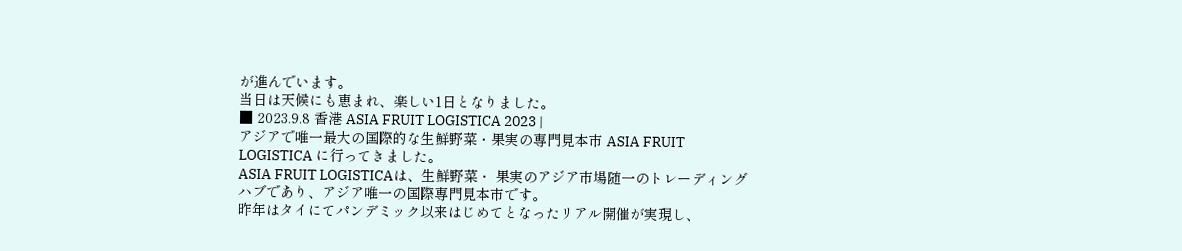が進んでいます。
当日は天候にも恵まれ、楽しい1日となりました。
■ 2023.9.8 香港 ASIA FRUIT LOGISTICA 2023 |
アジアで唯一最大の国際的な生鮮野菜・果実の専門見本市 ASIA FRUIT
LOGISTICA に行ってきました。
ASIA FRUIT LOGISTICAは、生鮮野菜・ 果実のアジア市場随一のトレーディングハブであり、アジア唯一の国際専門見本市です。
昨年はタイにてパンデミック以来はじめてとなったリアル開催が実現し、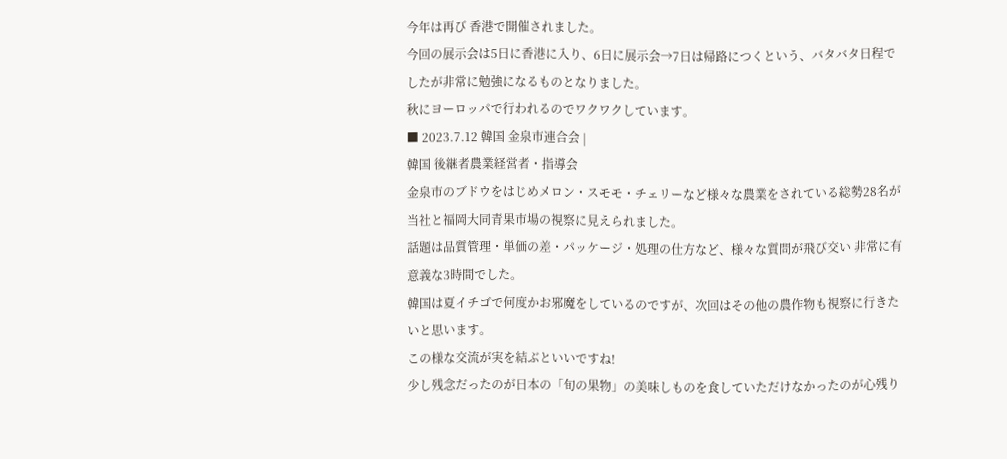今年は再び 香港で開催されました。
今回の展示会は5日に香港に入り、6日に展示会→7日は帰路につくという、バタバタ日程でしたが非常に勉強になるものとなりました。
秋にヨーロッパで行われるのでワクワクしています。
■ 2023.7.12 韓国 金泉市連合会 |
韓国 後継者農業経営者・指導会
金泉市のブドウをはじめメロン・スモモ・チェリーなど様々な農業をされている総勢28名が当社と福岡大同青果市場の視察に見えられました。
話題は品質管理・単価の差・パッケージ・処理の仕方など、様々な質問が飛び交い 非常に有意義な3時間でした。
韓国は夏イチゴで何度かお邪魔をしているのですが、次回はその他の農作物も視察に行きたいと思います。
この様な交流が実を結ぶといいですね!
少し残念だったのが日本の「旬の果物」の美味しものを食していただけなかったのが心残り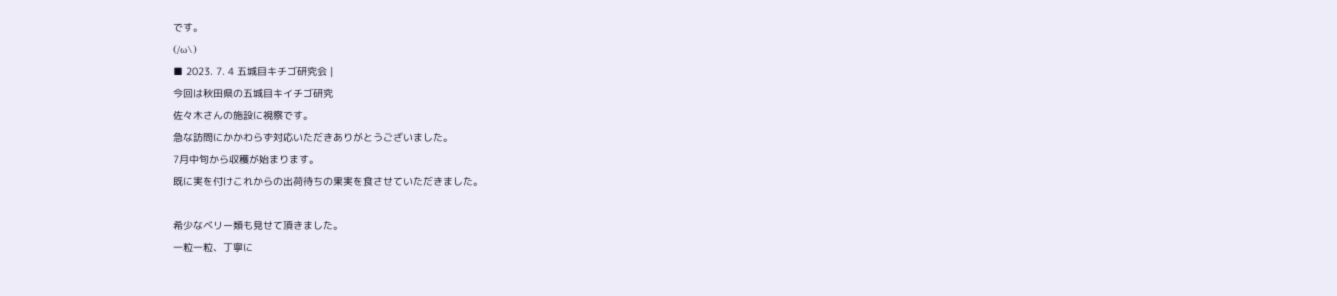です。
(/ω\)
■ 2023. 7. 4 五城目キチゴ研究会 |
今回は秋田県の五城目キイチゴ研究
佐々木さんの施設に視察です。
急な訪問にかかわらず対応いただきありがとうございました。
7月中旬から収穫が始まります。
既に実を付けこれからの出荷待ちの果実を食させていただきました。

希少なベリー類も見せて頂きました。
一粒一粒、丁寧に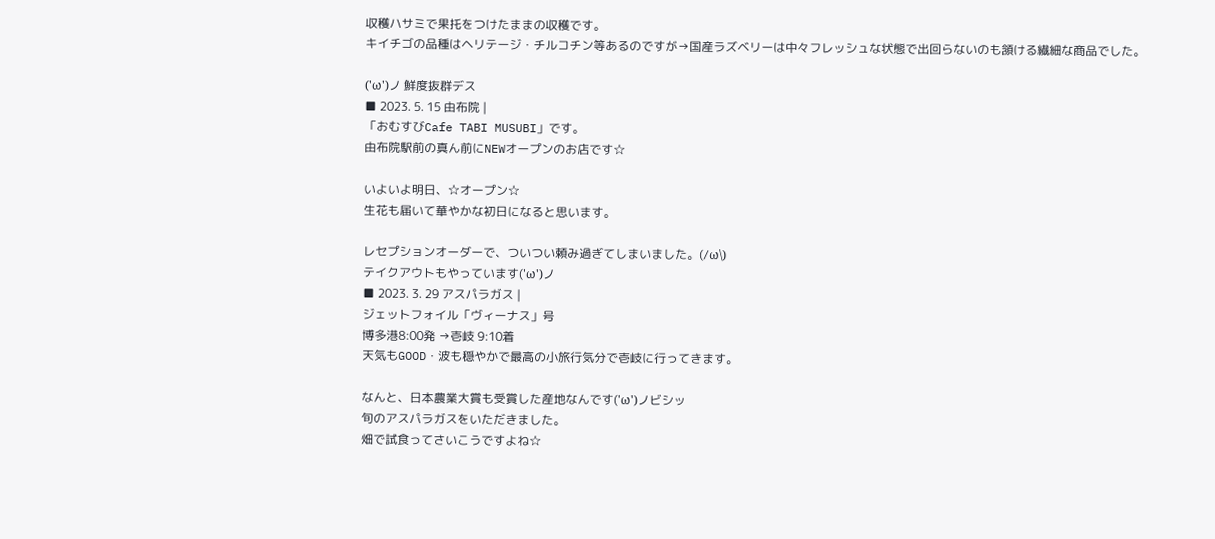収穫ハサミで果托をつけたままの収穫です。
キイチゴの品種はヘリテージ・チルコチン等あるのですが→国産ラズベリーは中々フレッシュな状態で出回らないのも頷ける繊細な商品でした。

('ω')ノ 鮮度抜群デス
■ 2023. 5. 15 由布院 |
「おむすびCafe TABI MUSUBI」です。
由布院駅前の真ん前にNEWオープンのお店です☆

いよいよ明日、☆オープン☆
生花も届いて華やかな初日になると思います。

レセプションオーダーで、ついつい頼み過ぎてしまいました。(/ω\)
テイクアウトもやっています('ω')ノ
■ 2023. 3. 29 アスパラガス |
ジェットフォイル「ヴィーナス」号
博多港8:00発 →壱岐 9:10着
天気もGOOD・波も穏やかで最高の小旅行気分で壱岐に行ってきます。

なんと、日本農業大賞も受賞した産地なんです('ω')ノビシッ
旬のアスパラガスをいただきました。
畑で試食ってさいこうですよね☆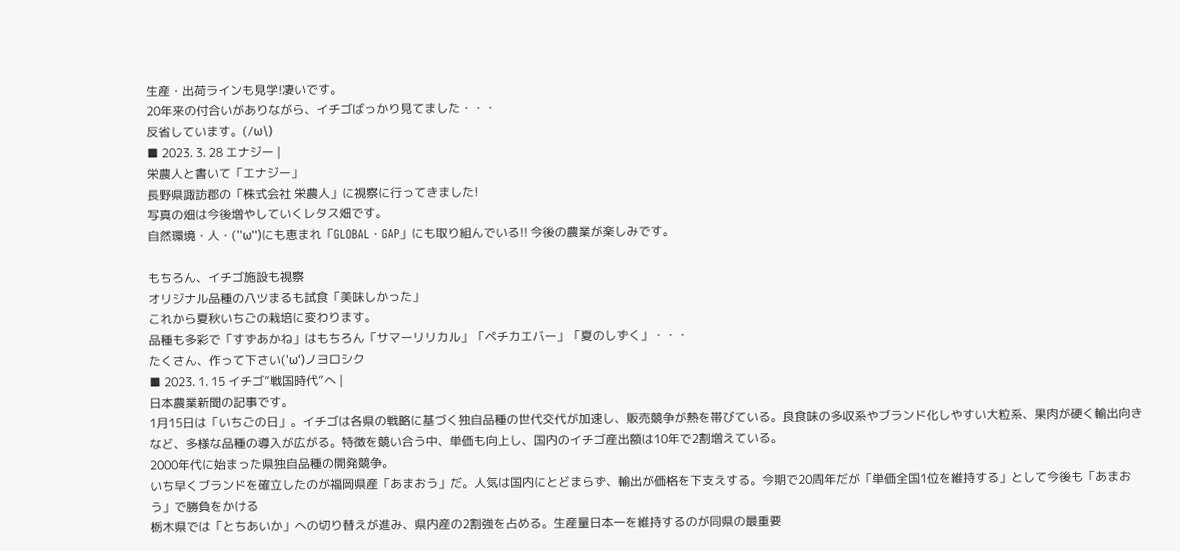生産・出荷ラインも見学!凄いです。
20年来の付合いがありながら、イチゴばっかり見てました・・・
反省しています。(/ω\)
■ 2023. 3. 28 エナジー |
栄農人と書いて「エナジー」
長野県諏訪郡の「株式会社 栄農人」に視察に行ってきました!
写真の畑は今後増やしていくレタス畑です。
自然環境・人・(''ω'')にも恵まれ「GLOBAL・GAP」にも取り組んでいる!! 今後の農業が楽しみです。

もちろん、イチゴ施設も視察
オリジナル品種の八ツまるも試食「美味しかった」
これから夏秋いちごの栽培に変わります。
品種も多彩で「すずあかね」はもちろん「サマーリリカル」「ペチカエバー」「夏のしずく」・・・
たくさん、作って下さい('ω')ノヨロシク
■ 2023. 1. 15 イチゴ”戦国時代”へ |
日本農業新聞の記事です。
1月15日は「いちごの日」。イチゴは各県の戦略に基づく独自品種の世代交代が加速し、販売競争が熱を帯びている。良食味の多収系やブランド化しやすい大粒系、果肉が硬く輸出向きなど、多様な品種の導入が広がる。特徴を競い合う中、単価も向上し、国内のイチゴ産出額は10年で2割増えている。
2000年代に始まった県独自品種の開発競争。
いち早くブランドを確立したのが福岡県産「あまおう」だ。人気は国内にとどまらず、輸出が価格を下支えする。今期で20周年だが「単価全国1位を維持する」として今後も「あまおう」で勝負をかける
栃木県では「とちあいか」への切り替えが進み、県内産の2割強を占める。生産量日本一を維持するのが同県の最重要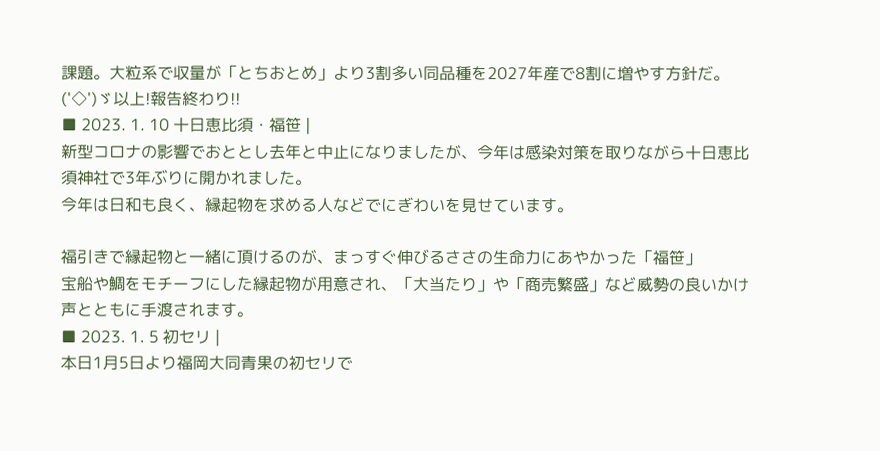課題。大粒系で収量が「とちおとめ」より3割多い同品種を2027年産で8割に増やす方針だ。
('◇')ゞ以上!報告終わり!!
■ 2023. 1. 10 十日恵比須・福笹 |
新型コロナの影響でおととし去年と中止になりましたが、今年は感染対策を取りながら十日恵比須神社で3年ぶりに開かれました。
今年は日和も良く、縁起物を求める人などでにぎわいを見せています。

福引きで縁起物と一緒に頂けるのが、まっすぐ伸びるささの生命力にあやかった「福笹」
宝船や鯛をモチーフにした縁起物が用意され、「大当たり」や「商売繁盛」など威勢の良いかけ声とともに手渡されます。
■ 2023. 1. 5 初セリ |
本日1月5日より福岡大同青果の初セリで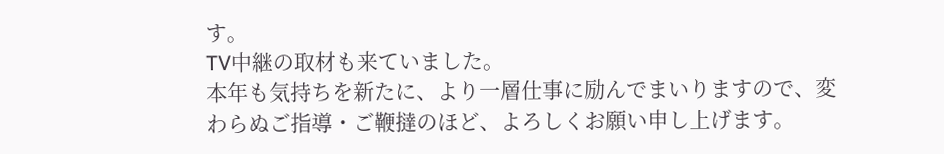す。
TV中継の取材も来ていました。
本年も気持ちを新たに、より一層仕事に励んでまいりますので、変わらぬご指導・ご鞭撻のほど、よろしくお願い申し上げます。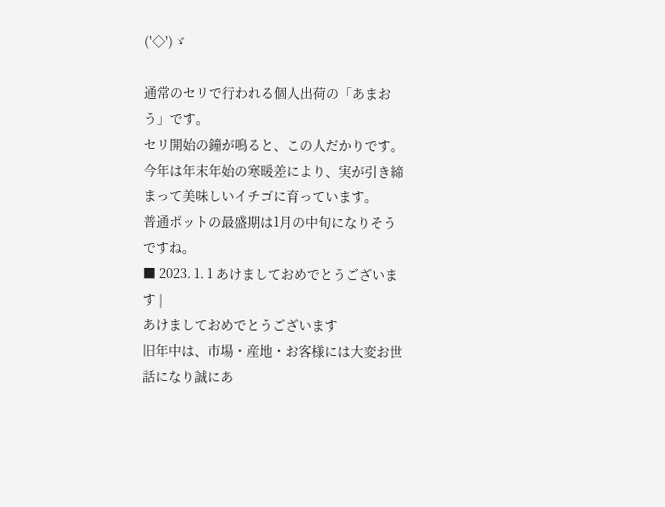('◇')ゞ

通常のセリで行われる個人出荷の「あまおう」です。
セリ開始の鐘が鳴ると、この人だかりです。
今年は年末年始の寒暖差により、実が引き締まって美味しいイチゴに育っています。
普通ポットの最盛期は1月の中旬になりそうですね。
■ 2023. 1. 1 あけましておめでとうございます |
あけましておめでとうございます
旧年中は、市場・産地・お客様には大変お世話になり誠にあ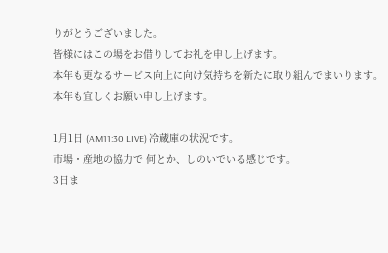りがとうございました。
皆様にはこの場をお借りしてお礼を申し上げます。
本年も更なるサービス向上に向け気持ちを新たに取り組んでまいります。
本年も宜しくお願い申し上げます。

1月1日 (AM11:30 LIVE) 冷蔵庫の状況です。
市場・産地の協力で 何とか、しのいでいる感じです。
3日ま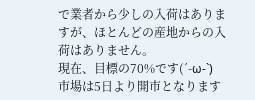で業者から少しの入荷はありますが、ほとんどの産地からの入荷はありません。
現在、目標の70%です(´-ω-`)
市場は5日より開市となります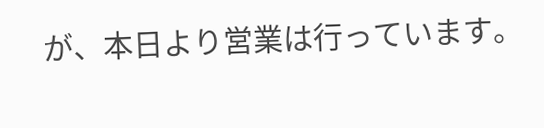が、本日より営業は行っています。